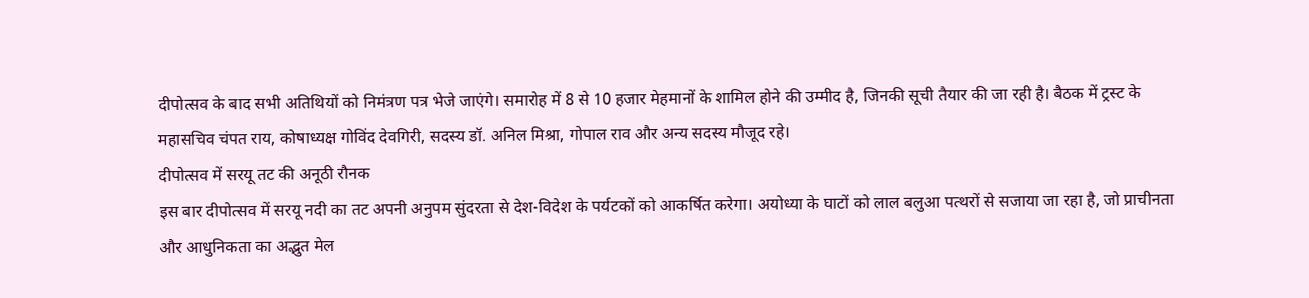दीपोत्सव के बाद सभी अतिथियों को निमंत्रण पत्र भेजे जाएंगे। समारोह में 8 से 10 हजार मेहमानों के शामिल होने की उम्मीद है, जिनकी सूची तैयार की जा रही है। बैठक में ट्रस्ट के महासचिव चंपत राय, कोषाध्यक्ष गोविंद देवगिरी, सदस्य डॉ. अनिल मिश्रा, गोपाल राव और अन्य सदस्य मौजूद रहे।
दीपोत्सव में सरयू तट की अनूठी रौनक
इस बार दीपोत्सव में सरयू नदी का तट अपनी अनुपम सुंदरता से देश-विदेश के पर्यटकों को आकर्षित करेगा। अयोध्या के घाटों को लाल बलुआ पत्थरों से सजाया जा रहा है, जो प्राचीनता और आधुनिकता का अद्भुत मेल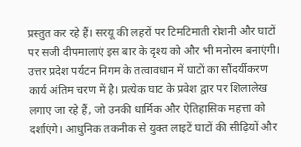प्रस्तुत कर रहे हैं। सरयू की लहरों पर टिमटिमाती रोशनी और घाटों पर सजी दीपमालाएं इस बार के दृश्य को और भी मनोरम बनाएंगी।
उत्तर प्रदेश पर्यटन निगम के तत्वावधान में घाटों का सौंदर्यीकरण कार्य अंतिम चरण में है। प्रत्येक घाट के प्रवेश द्वार पर शिलालेख लगाए जा रहे हैं, जो उनकी धार्मिक और ऐतिहासिक महत्ता को दर्शाएंगे। आधुनिक तकनीक से युक्त लाइटें घाटों की सीढ़ियों और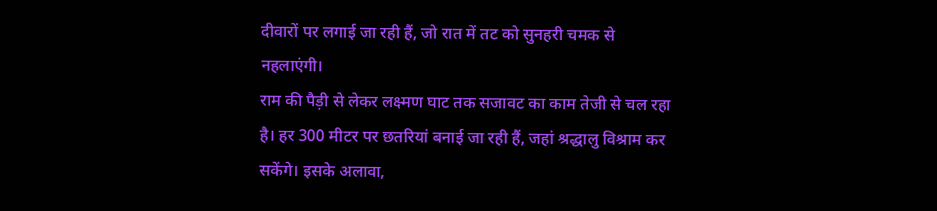दीवारों पर लगाई जा रही हैं, जो रात में तट को सुनहरी चमक से नहलाएंगी।
राम की पैड़ी से लेकर लक्ष्मण घाट तक सजावट का काम तेजी से चल रहा है। हर 300 मीटर पर छतरियां बनाई जा रही हैं, जहां श्रद्धालु विश्राम कर सकेंगे। इसके अलावा,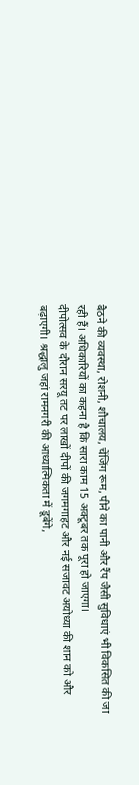बैठने की व्यवस्था, रोशनी, शौचालय, चेंजिंग रूम, पीने का पानी और रैंप जैसी सुविधाएं भी विकसित की जा रही हैं। अधिकारियों का कहना है कि सारा काम 15 अक्टूबर तक पूरा हो जाएगा।
दीपोत्सव के दौरान सरयू तट पर लाखों दीपों की जगमगाहट और नई सजावट अयोध्या की शान को और बढ़ाएगी। श्रद्धालु जहां रामनगरी की आध्यात्मिकता में डूबेंगे,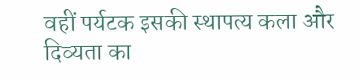वहीं पर्यटक इसकी स्थापत्य कला और दिव्यता का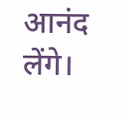आनंद लेंगे।